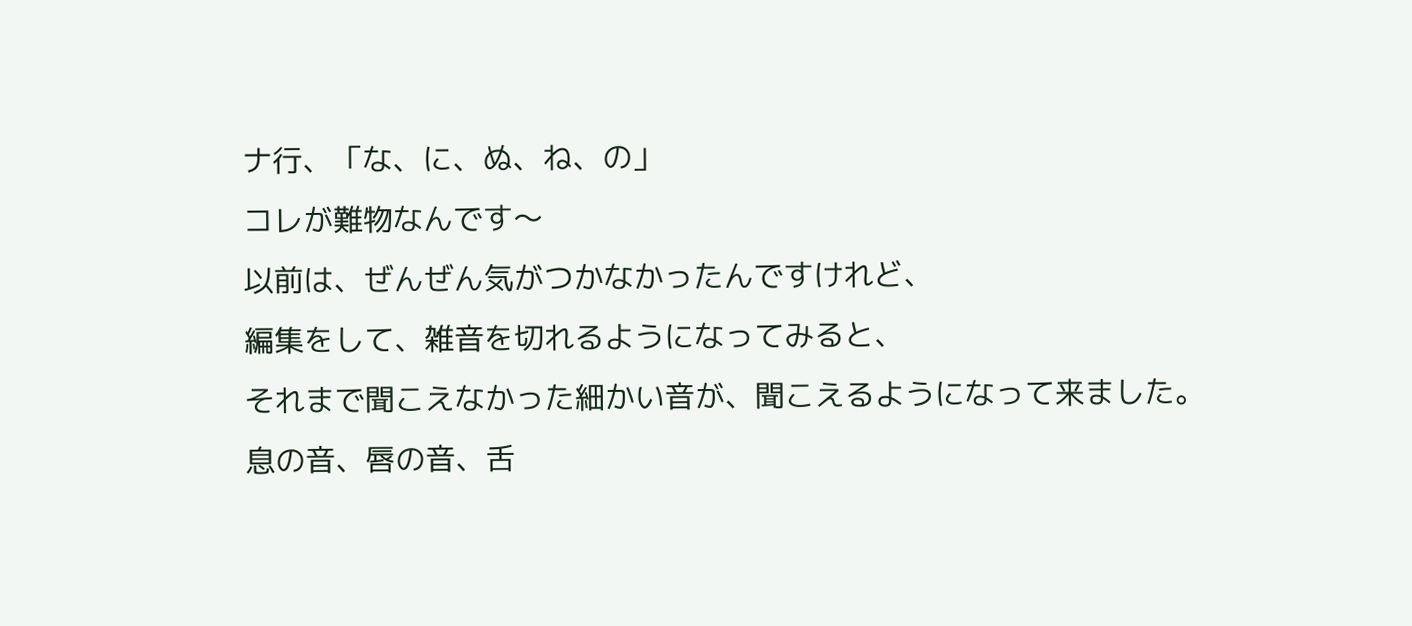ナ行、「な、に、ぬ、ね、の」
コレが難物なんです〜
以前は、ぜんぜん気がつかなかったんですけれど、
編集をして、雑音を切れるようになってみると、
それまで聞こえなかった細かい音が、聞こえるようになって来ました。
息の音、唇の音、舌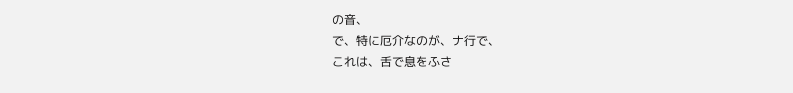の音、
で、特に厄介なのが、ナ行で、
これは、舌で息をふさ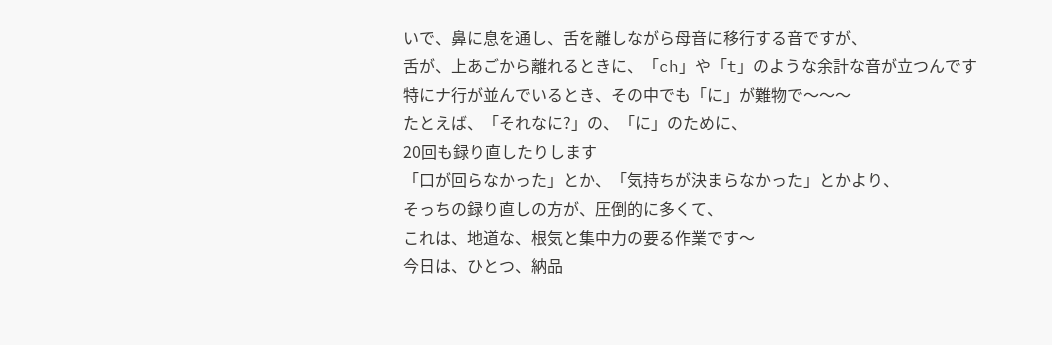いで、鼻に息を通し、舌を離しながら母音に移行する音ですが、
舌が、上あごから離れるときに、「ch」や「t」のような余計な音が立つんです
特にナ行が並んでいるとき、その中でも「に」が難物で〜〜〜
たとえば、「それなに?」の、「に」のために、
20回も録り直したりします
「口が回らなかった」とか、「気持ちが決まらなかった」とかより、
そっちの録り直しの方が、圧倒的に多くて、
これは、地道な、根気と集中力の要る作業です〜
今日は、ひとつ、納品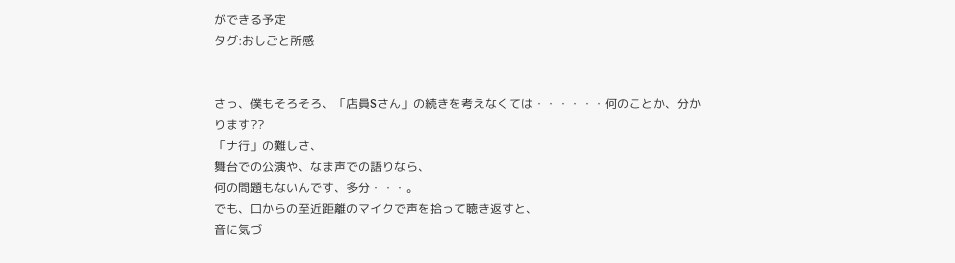ができる予定
タグ:おしごと所感


さっ、僕もそろそろ、「店員Sさん」の続きを考えなくては・・・・・・何のことか、分かります??
「ナ行」の難しさ、
舞台での公演や、なま声での語りなら、
何の問題もないんです、多分・・・。
でも、口からの至近距離のマイクで声を拾って聴き返すと、
音に気づ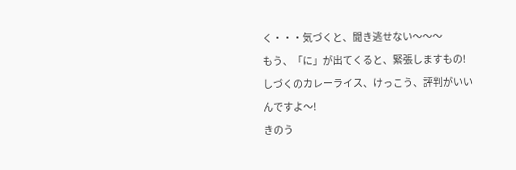く・・・気づくと、聞き逃せない〜〜〜
もう、「に」が出てくると、緊張しますもの!
しづくのカレーライス、けっこう、評判がいいんですよ〜!
きのう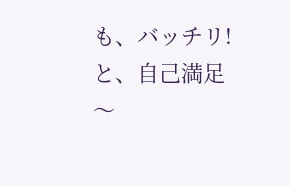も、バッチリ! と、自己満足〜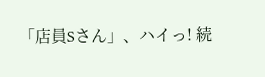「店員Sさん」、ハイっ! 続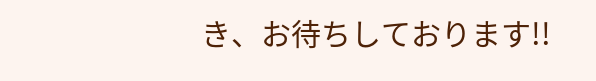き、お待ちしております!!